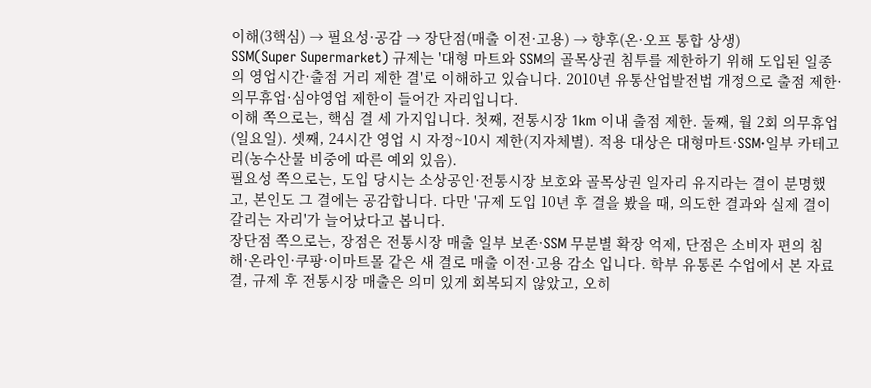이해(3핵심) → 필요성·공감 → 장단점(매출 이전·고용) → 향후(온·오프 통합 상생)
SSM(Super Supermarket) 규제는 '대형 마트와 SSM의 골목상권 침투를 제한하기 위해 도입된 일종의 영업시간·출점 거리 제한 결'로 이해하고 있습니다. 2010년 유통산업발전법 개정으로 출점 제한·의무휴업·심야영업 제한이 들어간 자리입니다.
이해 쪽으로는, 핵심 결 세 가지입니다. 첫째, 전통시장 1km 이내 출점 제한. 둘째, 월 2회 의무휴업(일요일). 셋째, 24시간 영업 시 자정~10시 제한(지자체별). 적용 대상은 대형마트·SSM·일부 카테고리(농수산물 비중에 따른 예외 있음).
필요성 쪽으로는, 도입 당시는 소상공인·전통시장 보호와 골목상권 일자리 유지라는 결이 분명했고, 본인도 그 결에는 공감합니다. 다만 '규제 도입 10년 후 결을 봤을 때, 의도한 결과와 실제 결이 갈리는 자리'가 늘어났다고 봅니다.
장단점 쪽으로는, 장점은 전통시장 매출 일부 보존·SSM 무분별 확장 억제, 단점은 소비자 편의 침해·온라인·쿠팡·이마트몰 같은 새 결로 매출 이전·고용 감소 입니다. 학부 유통론 수업에서 본 자료 결, 규제 후 전통시장 매출은 의미 있게 회복되지 않았고, 오히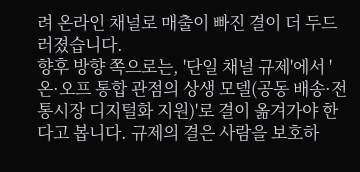려 온라인 채널로 매출이 빠진 결이 더 두드러졌습니다.
향후 방향 쪽으로는, '단일 채널 규제'에서 '온·오프 통합 관점의 상생 모델(공동 배송·전통시장 디지털화 지원)'로 결이 옮겨가야 한다고 봅니다. 규제의 결은 사람을 보호하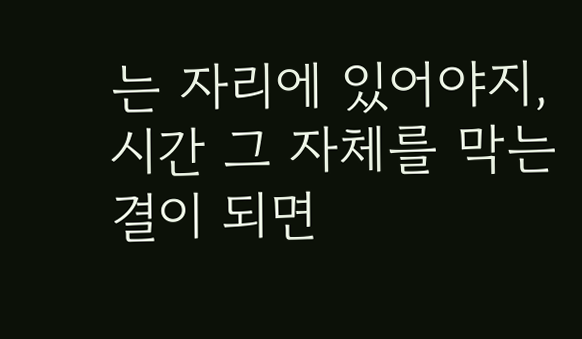는 자리에 있어야지, 시간 그 자체를 막는 결이 되면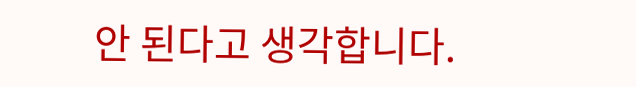안 된다고 생각합니다.